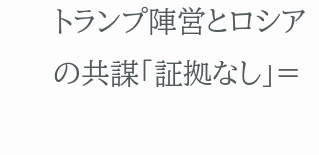トランプ陣営とロシアの共謀「証拠なし」=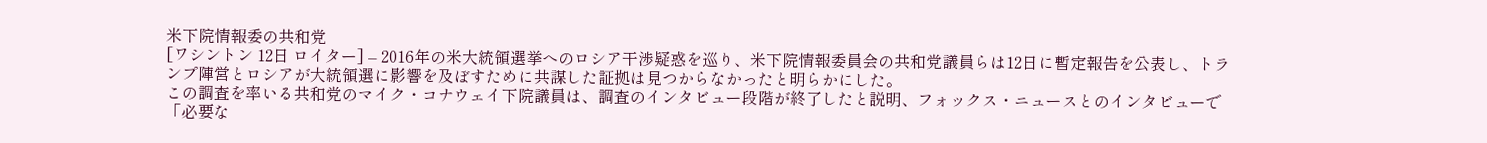米下院情報委の共和党
[ワシントン 12日 ロイター] – 2016年の米大統領選挙へのロシア干渉疑惑を巡り、米下院情報委員会の共和党議員らは12日に暫定報告を公表し、トランプ陣営とロシアが大統領選に影響を及ぼすために共謀した証拠は見つからなかったと明らかにした。
この調査を率いる共和党のマイク・コナウェイ下院議員は、調査のインタビュー段階が終了したと説明、フォックス・ニュースとのインタビューで「必要な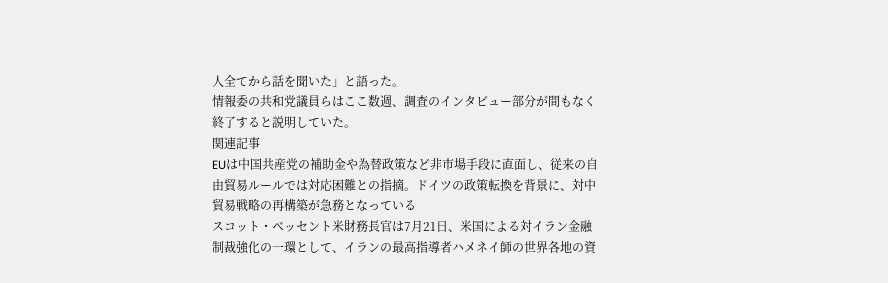人全てから話を聞いた」と語った。
情報委の共和党議員らはここ数週、調査のインタビュー部分が間もなく終了すると説明していた。
関連記事
EUは中国共産党の補助金や為替政策など非市場手段に直面し、従来の自由貿易ルールでは対応困難との指摘。ドイツの政策転換を背景に、対中貿易戦略の再構築が急務となっている
スコット・ベッセント米財務長官は7月21日、米国による対イラン金融制裁強化の一環として、イランの最高指導者ハメネイ師の世界各地の資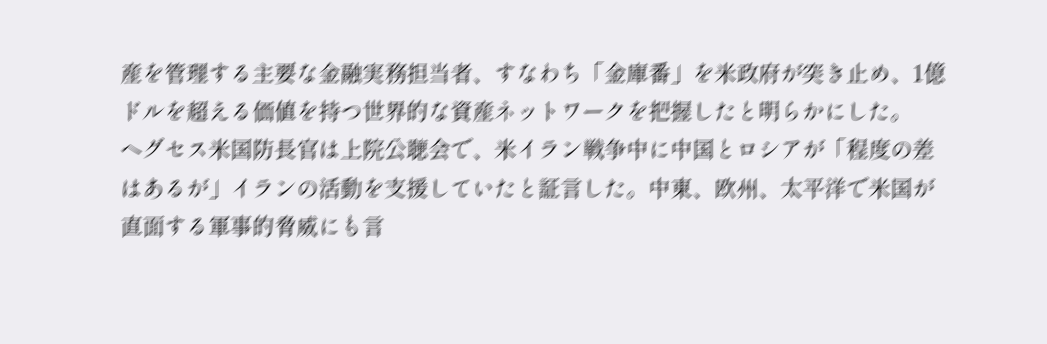産を管理する主要な金融実務担当者、すなわち「金庫番」を米政府が突き止め、1億ドルを超える価値を持つ世界的な資産ネットワークを把握したと明らかにした。
ヘグセス米国防長官は上院公聴会で、米イラン戦争中に中国とロシアが「程度の差はあるが」イランの活動を支援していたと証言した。中東、欧州、太平洋で米国が直面する軍事的脅威にも言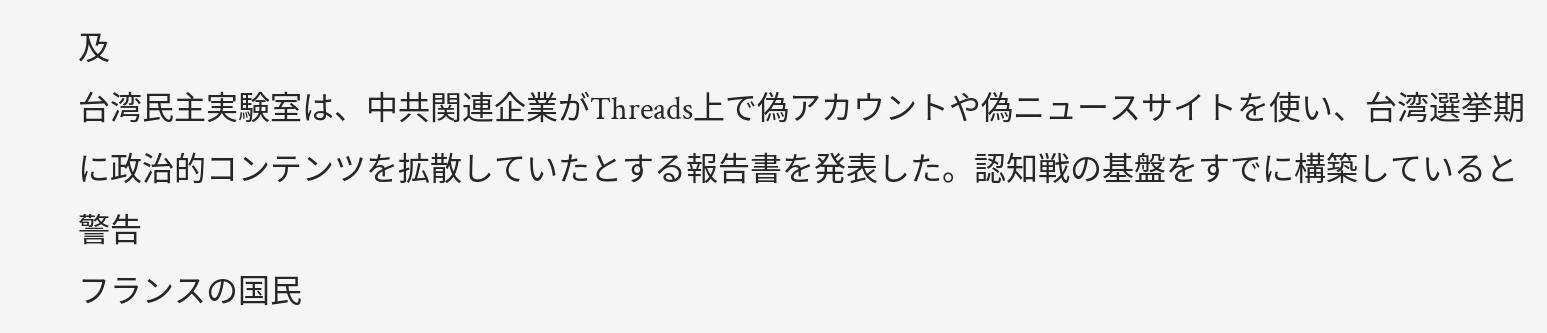及
台湾民主実験室は、中共関連企業がThreads上で偽アカウントや偽ニュースサイトを使い、台湾選挙期に政治的コンテンツを拡散していたとする報告書を発表した。認知戦の基盤をすでに構築していると警告
フランスの国民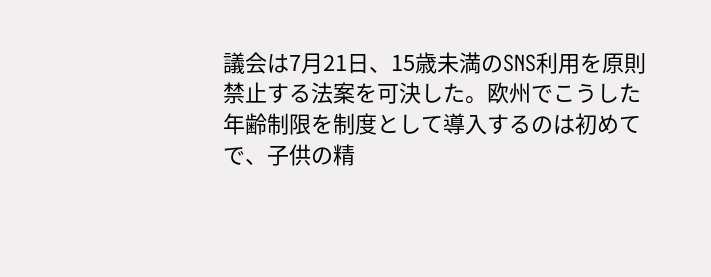議会は7月21日、15歳未満のSNS利用を原則禁止する法案を可決した。欧州でこうした年齢制限を制度として導入するのは初めてで、子供の精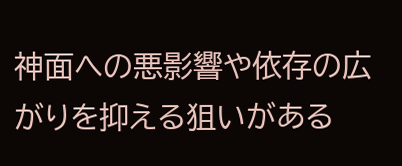神面への悪影響や依存の広がりを抑える狙いがある